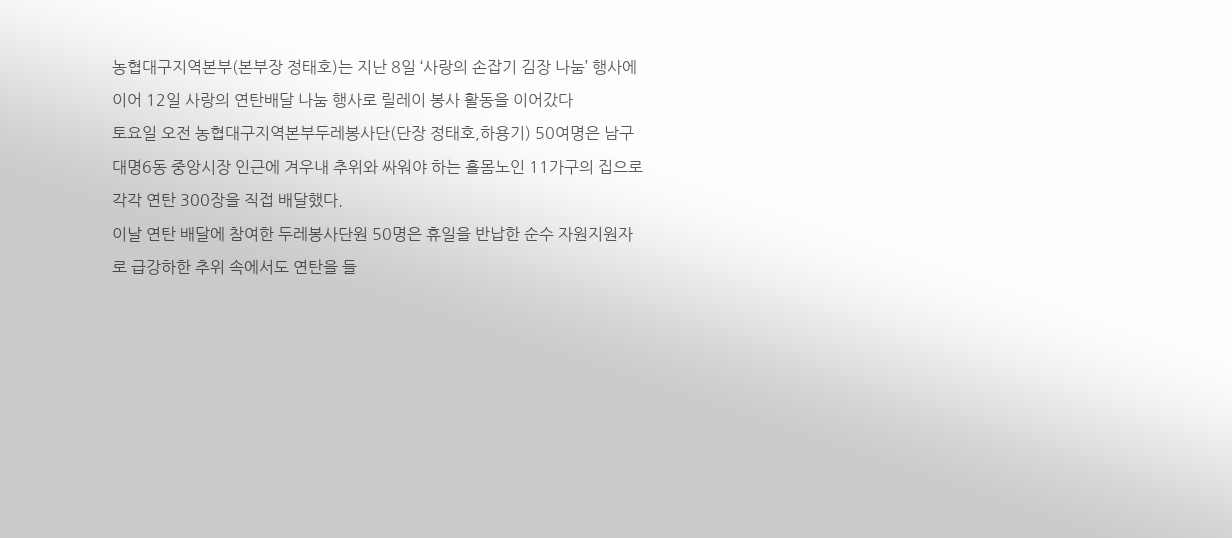농협대구지역본부(본부장 정태호)는 지난 8일 ‘사랑의 손잡기 김장 나눔’ 행사에 이어 12일 사랑의 연탄배달 나눔 행사로 릴레이 봉사 활동을 이어갔다
토요일 오전 농협대구지역본부두레봉사단(단장 정태호,하용기) 50여명은 남구 대명6동 중앙시장 인근에 겨우내 추위와 싸워야 하는 홀몸노인 11가구의 집으로 각각 연탄 300장을 직접 배달했다.
이날 연탄 배달에 참여한 두레봉사단원 50명은 휴일을 반납한 순수 자원지원자로 급강하한 추위 속에서도 연탄을 들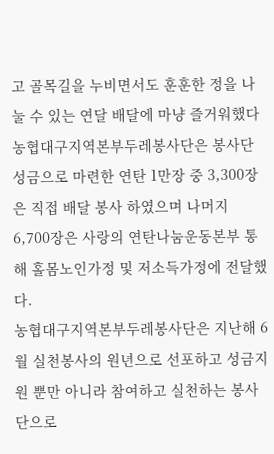고 골목길을 누비면서도 훈훈한 정을 나눌 수 있는 연달 배달에 마냥 즐거워했다
농협대구지역본부두레봉사단은 봉사단 성금으로 마련한 연탄 1만장 중 3,300장은 직접 배달 봉사 하였으며 나머지 6,700장은 사랑의 연탄나눔운동본부 통해 홀몸노인가정 및 저소득가정에 전달했다.
농협대구지역본부두레봉사단은 지난해 6월 실천봉사의 원년으로 선포하고 성금지원 뿐만 아니라 참여하고 실천하는 봉사단으로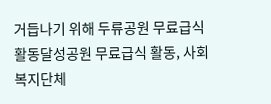거듭나기 위해 두류공원 무료급식 활동달성공원 무료급식 활동, 사회복지단체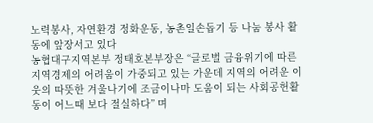노력봉사, 자연환경 정화운동, 농촌일손돕기 등 나눔 봉사 활동에 앞장서고 있다
농협대구지역본부 정태호본부장은 “글로벌 금융위기에 따른 지역경제의 어려움이 가중되고 있는 가운데 지역의 어려운 이웃의 따뜻한 겨울나기에 조금이나마 도움이 되는 사회공헌활동이 어느때 보다 절실하다” 며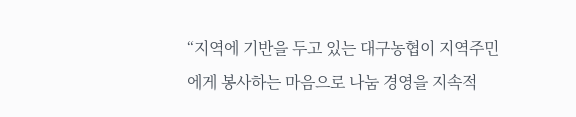“지역에 기반을 두고 있는 대구농협이 지역주민에게 봉사하는 마음으로 나눔 경영을 지속적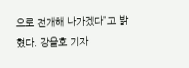으로 전개해 나가겠다”고 밝혔다. 강을호 기자